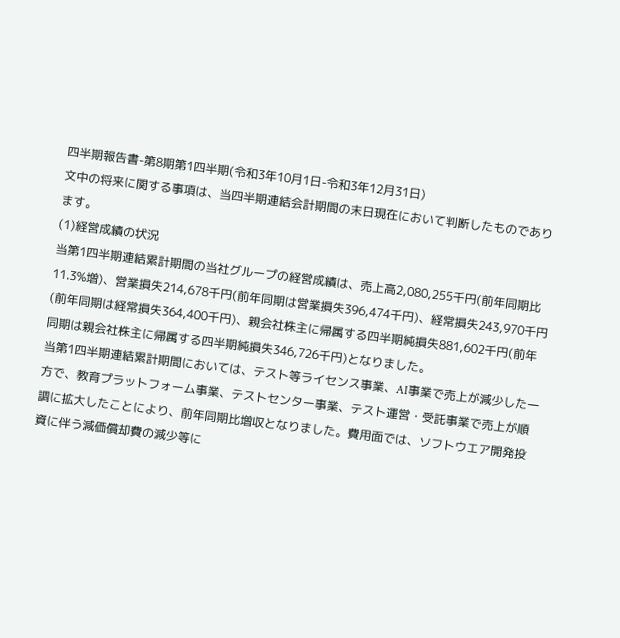四半期報告書-第8期第1四半期(令和3年10月1日-令和3年12月31日)
文中の将来に関する事項は、当四半期連結会計期間の末日現在において判断したものであります。
(1)経営成績の状況
当第1四半期連結累計期間の当社グループの経営成績は、売上高2,080,255千円(前年同期比11.3%増)、営業損失214,678千円(前年同期は営業損失396,474千円)、経常損失243,970千円(前年同期は経常損失364,400千円)、親会社株主に帰属する四半期純損失881,602千円(前年同期は親会社株主に帰属する四半期純損失346,726千円)となりました。
当第1四半期連結累計期間においては、テスト等ライセンス事業、AI事業で売上が減少した一方で、教育プラットフォーム事業、テストセンター事業、テスト運営・受託事業で売上が順調に拡大したことにより、前年同期比増収となりました。費用面では、ソフトウエア開発投資に伴う減価償却費の減少等に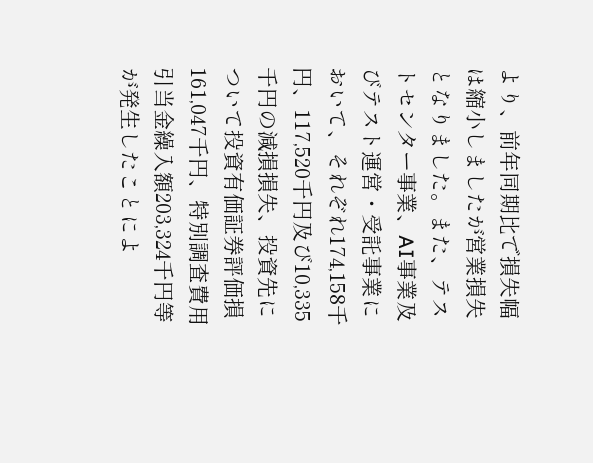より、前年同期比で損失幅は縮小しましたが営業損失となりました。また、テストセンター事業、AI事業及びテスト運営・受託事業において、それぞれ174,158千円、117,520千円及び10,335千円の減損損失、投資先について投資有価証券評価損161,047千円、特別調査費用引当金繰入額203,324千円等が発生したことによ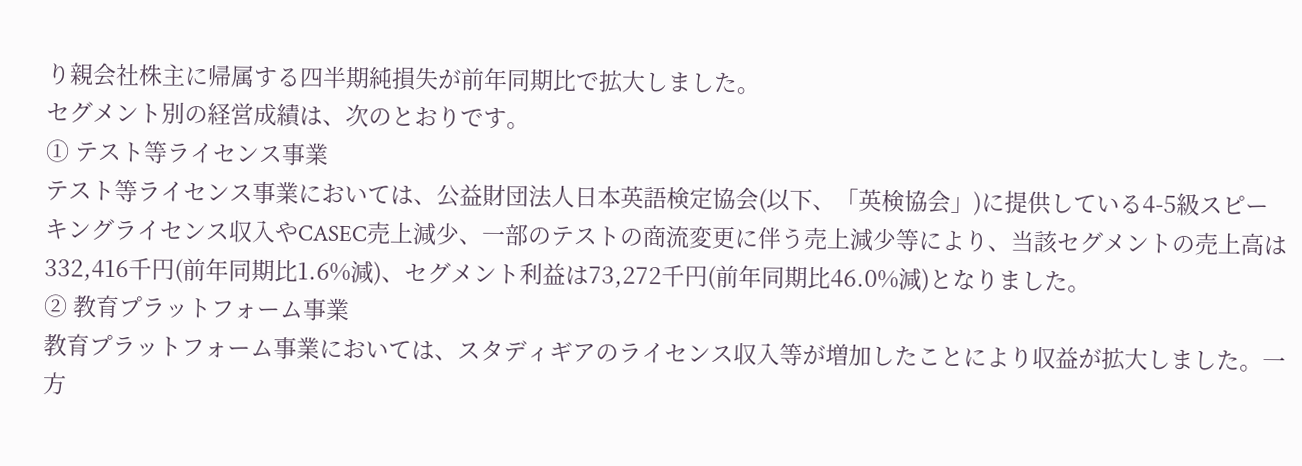り親会社株主に帰属する四半期純損失が前年同期比で拡大しました。
セグメント別の経営成績は、次のとおりです。
① テスト等ライセンス事業
テスト等ライセンス事業においては、公益財団法人日本英語検定協会(以下、「英検協会」)に提供している4-5級スピーキングライセンス収入やCASEC売上減少、一部のテストの商流変更に伴う売上減少等により、当該セグメントの売上高は332,416千円(前年同期比1.6%減)、セグメント利益は73,272千円(前年同期比46.0%減)となりました。
② 教育プラットフォーム事業
教育プラットフォーム事業においては、スタディギアのライセンス収入等が増加したことにより収益が拡大しました。一方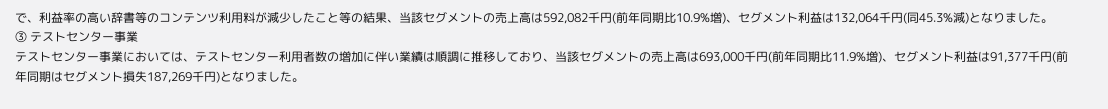で、利益率の高い辞書等のコンテンツ利用料が減少したこと等の結果、当該セグメントの売上高は592,082千円(前年同期比10.9%増)、セグメント利益は132,064千円(同45.3%減)となりました。
③ テストセンター事業
テストセンター事業においては、テストセンター利用者数の増加に伴い業績は順調に推移しており、当該セグメントの売上高は693,000千円(前年同期比11.9%増)、セグメント利益は91,377千円(前年同期はセグメント損失187,269千円)となりました。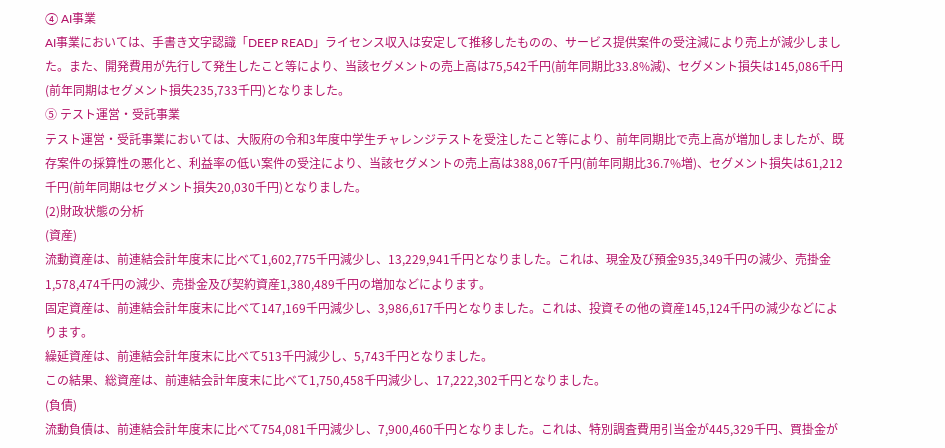④ AI事業
AI事業においては、手書き文字認識「DEEP READ」ライセンス収入は安定して推移したものの、サービス提供案件の受注減により売上が減少しました。また、開発費用が先行して発生したこと等により、当該セグメントの売上高は75,542千円(前年同期比33.8%減)、セグメント損失は145,086千円(前年同期はセグメント損失235,733千円)となりました。
⑤ テスト運営・受託事業
テスト運営・受託事業においては、大阪府の令和3年度中学生チャレンジテストを受注したこと等により、前年同期比で売上高が増加しましたが、既存案件の採算性の悪化と、利益率の低い案件の受注により、当該セグメントの売上高は388,067千円(前年同期比36.7%増)、セグメント損失は61,212千円(前年同期はセグメント損失20,030千円)となりました。
(2)財政状態の分析
(資産)
流動資産は、前連結会計年度末に比べて1,602,775千円減少し、13,229,941千円となりました。これは、現金及び預金935,349千円の減少、売掛金1,578,474千円の減少、売掛金及び契約資産1,380,489千円の増加などによります。
固定資産は、前連結会計年度末に比べて147,169千円減少し、3,986,617千円となりました。これは、投資その他の資産145,124千円の減少などによります。
繰延資産は、前連結会計年度末に比べて513千円減少し、5,743千円となりました。
この結果、総資産は、前連結会計年度末に比べて1,750,458千円減少し、17,222,302千円となりました。
(負債)
流動負債は、前連結会計年度末に比べて754,081千円減少し、7,900,460千円となりました。これは、特別調査費用引当金が445,329千円、買掛金が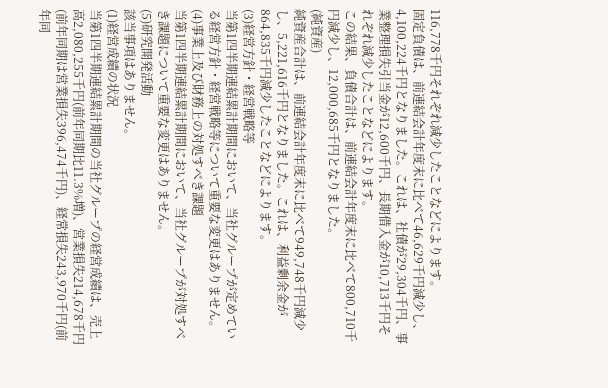116,778千円それぞれ減少したことなどによります。
固定負債は、前連結会計年度末に比べて46,629千円減少し、4,100,224千円となりました。これは、社債が29,304千円、事業整理損失引当金が12,600千円、長期借入金が10,713千円それぞれ減少したことなどによります。
この結果、負債合計は、前連結会計年度末に比べて800,710千円減少し、12,000,685千円となりました。
(純資産)
純資産合計は、前連結会計年度末に比べて949,748千円減少し、5,221,616千円となりました。これは、利益剰余金が864,835千円減少したことなどによります。
(3)経営方針・経営戦略等
当第1四半期連結累計期間において、当社グループが定めている経営方針・経営戦略等について重要な変更はありません。
(4)事業上及び財務上の対処すべき課題
当第1四半期連結累計期間において、当社グループが対処すべき課題について重要な変更はありません。
(5)研究開発活動
該当事項はありません。
(1)経営成績の状況
当第1四半期連結累計期間の当社グループの経営成績は、売上高2,080,255千円(前年同期比11.3%増)、営業損失214,678千円(前年同期は営業損失396,474千円)、経常損失243,970千円(前年同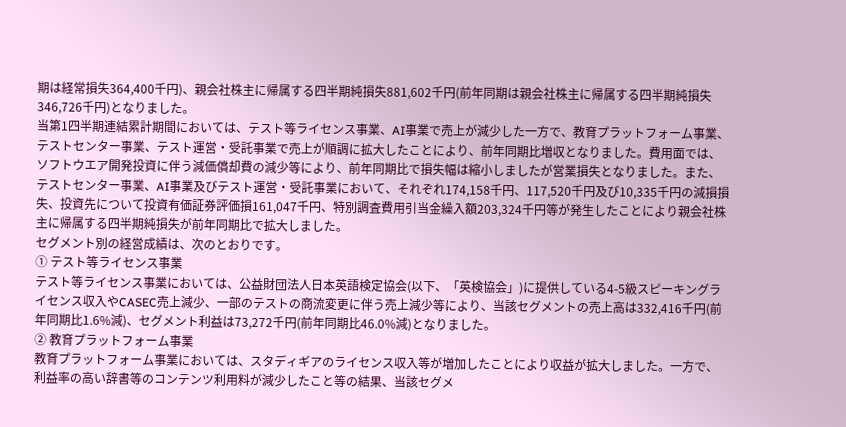期は経常損失364,400千円)、親会社株主に帰属する四半期純損失881,602千円(前年同期は親会社株主に帰属する四半期純損失346,726千円)となりました。
当第1四半期連結累計期間においては、テスト等ライセンス事業、AI事業で売上が減少した一方で、教育プラットフォーム事業、テストセンター事業、テスト運営・受託事業で売上が順調に拡大したことにより、前年同期比増収となりました。費用面では、ソフトウエア開発投資に伴う減価償却費の減少等により、前年同期比で損失幅は縮小しましたが営業損失となりました。また、テストセンター事業、AI事業及びテスト運営・受託事業において、それぞれ174,158千円、117,520千円及び10,335千円の減損損失、投資先について投資有価証券評価損161,047千円、特別調査費用引当金繰入額203,324千円等が発生したことにより親会社株主に帰属する四半期純損失が前年同期比で拡大しました。
セグメント別の経営成績は、次のとおりです。
① テスト等ライセンス事業
テスト等ライセンス事業においては、公益財団法人日本英語検定協会(以下、「英検協会」)に提供している4-5級スピーキングライセンス収入やCASEC売上減少、一部のテストの商流変更に伴う売上減少等により、当該セグメントの売上高は332,416千円(前年同期比1.6%減)、セグメント利益は73,272千円(前年同期比46.0%減)となりました。
② 教育プラットフォーム事業
教育プラットフォーム事業においては、スタディギアのライセンス収入等が増加したことにより収益が拡大しました。一方で、利益率の高い辞書等のコンテンツ利用料が減少したこと等の結果、当該セグメ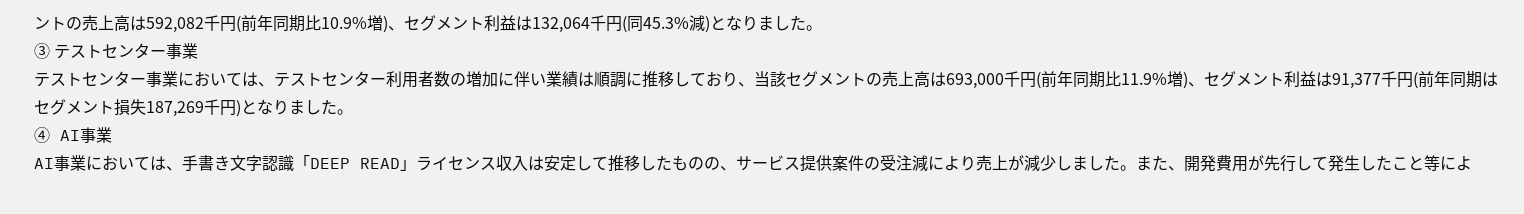ントの売上高は592,082千円(前年同期比10.9%増)、セグメント利益は132,064千円(同45.3%減)となりました。
③ テストセンター事業
テストセンター事業においては、テストセンター利用者数の増加に伴い業績は順調に推移しており、当該セグメントの売上高は693,000千円(前年同期比11.9%増)、セグメント利益は91,377千円(前年同期はセグメント損失187,269千円)となりました。
④ AI事業
AI事業においては、手書き文字認識「DEEP READ」ライセンス収入は安定して推移したものの、サービス提供案件の受注減により売上が減少しました。また、開発費用が先行して発生したこと等によ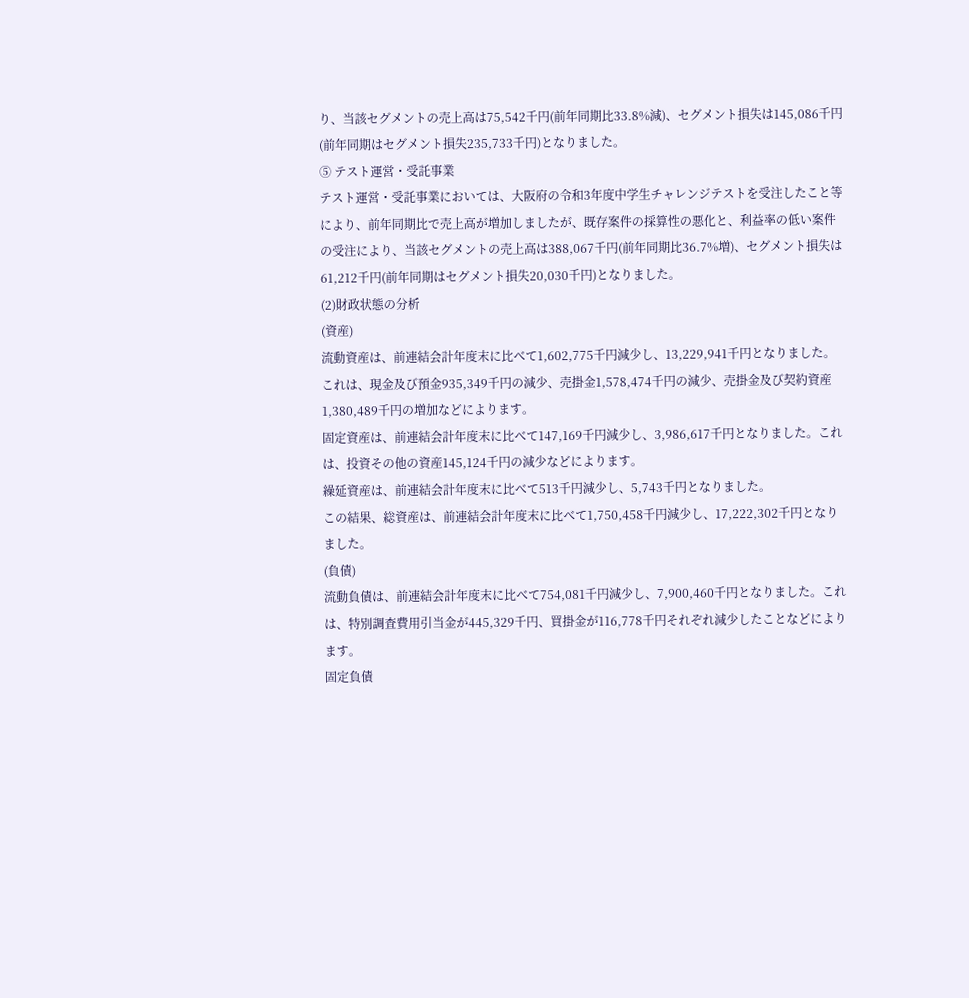り、当該セグメントの売上高は75,542千円(前年同期比33.8%減)、セグメント損失は145,086千円(前年同期はセグメント損失235,733千円)となりました。
⑤ テスト運営・受託事業
テスト運営・受託事業においては、大阪府の令和3年度中学生チャレンジテストを受注したこと等により、前年同期比で売上高が増加しましたが、既存案件の採算性の悪化と、利益率の低い案件の受注により、当該セグメントの売上高は388,067千円(前年同期比36.7%増)、セグメント損失は61,212千円(前年同期はセグメント損失20,030千円)となりました。
(2)財政状態の分析
(資産)
流動資産は、前連結会計年度末に比べて1,602,775千円減少し、13,229,941千円となりました。これは、現金及び預金935,349千円の減少、売掛金1,578,474千円の減少、売掛金及び契約資産1,380,489千円の増加などによります。
固定資産は、前連結会計年度末に比べて147,169千円減少し、3,986,617千円となりました。これは、投資その他の資産145,124千円の減少などによります。
繰延資産は、前連結会計年度末に比べて513千円減少し、5,743千円となりました。
この結果、総資産は、前連結会計年度末に比べて1,750,458千円減少し、17,222,302千円となりました。
(負債)
流動負債は、前連結会計年度末に比べて754,081千円減少し、7,900,460千円となりました。これは、特別調査費用引当金が445,329千円、買掛金が116,778千円それぞれ減少したことなどによります。
固定負債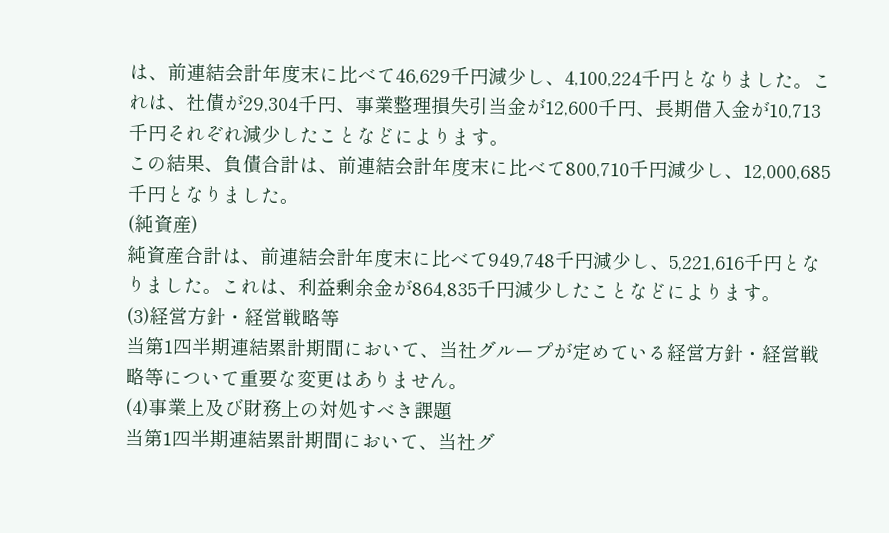は、前連結会計年度末に比べて46,629千円減少し、4,100,224千円となりました。これは、社債が29,304千円、事業整理損失引当金が12,600千円、長期借入金が10,713千円それぞれ減少したことなどによります。
この結果、負債合計は、前連結会計年度末に比べて800,710千円減少し、12,000,685千円となりました。
(純資産)
純資産合計は、前連結会計年度末に比べて949,748千円減少し、5,221,616千円となりました。これは、利益剰余金が864,835千円減少したことなどによります。
(3)経営方針・経営戦略等
当第1四半期連結累計期間において、当社グループが定めている経営方針・経営戦略等について重要な変更はありません。
(4)事業上及び財務上の対処すべき課題
当第1四半期連結累計期間において、当社グ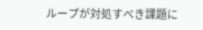ループが対処すべき課題に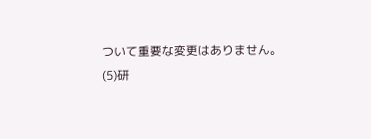ついて重要な変更はありません。
(5)研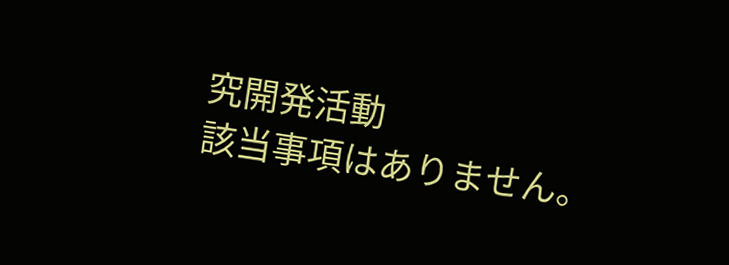究開発活動
該当事項はありません。